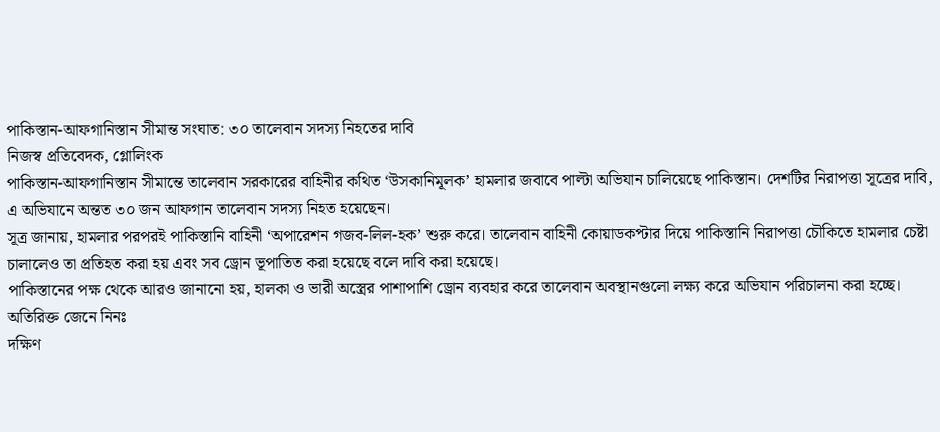পাকিস্তান-আফগানিস্তান সীমান্ত সংঘাত: ৩০ তালেবান সদস্য নিহতের দাবি
নিজস্ব প্রতিবেদক, গ্লোলিংক
পাকিস্তান-আফগানিস্তান সীমান্তে তালেবান সরকারের বাহিনীর কথিত ‘উসকানিমূলক’ হামলার জবাবে পাল্টা অভিযান চালিয়েছে পাকিস্তান। দেশটির নিরাপত্তা সূত্রের দাবি, এ অভিযানে অন্তত ৩০ জন আফগান তালেবান সদস্য নিহত হয়েছেন।
সূত্র জানায়, হামলার পরপরই পাকিস্তানি বাহিনী ‘অপারেশন গজব-লিল-হক’ শুরু করে। তালেবান বাহিনী কোয়াডকপ্টার দিয়ে পাকিস্তানি নিরাপত্তা চৌকিতে হামলার চেষ্টা চালালেও তা প্রতিহত করা হয় এবং সব ড্রোন ভূপাতিত করা হয়েছে বলে দাবি করা হয়েছে।
পাকিস্তানের পক্ষ থেকে আরও জানানো হয়, হালকা ও ভারী অস্ত্রের পাশাপাশি ড্রোন ব্যবহার করে তালেবান অবস্থানগুলো লক্ষ্য করে অভিযান পরিচালনা করা হচ্ছে।
অতিরিক্ত জেনে নিনঃ
দক্ষিণ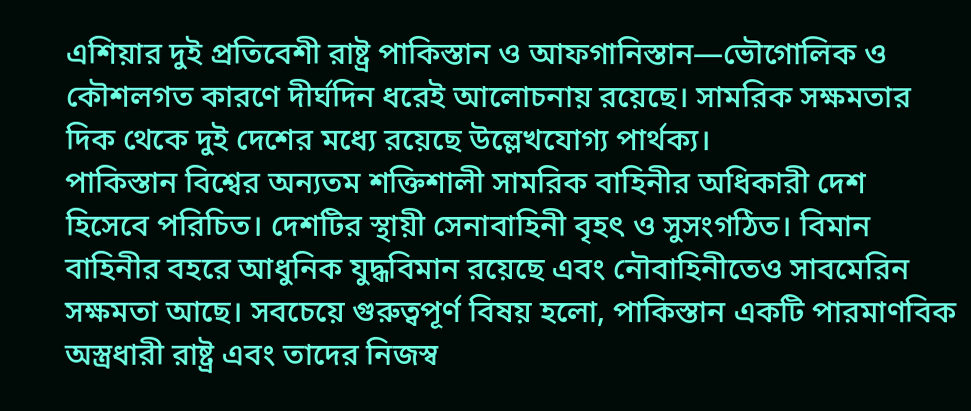এশিয়ার দুই প্রতিবেশী রাষ্ট্র পাকিস্তান ও আফগানিস্তান—ভৌগোলিক ও কৌশলগত কারণে দীর্ঘদিন ধরেই আলোচনায় রয়েছে। সামরিক সক্ষমতার দিক থেকে দুই দেশের মধ্যে রয়েছে উল্লেখযোগ্য পার্থক্য।
পাকিস্তান বিশ্বের অন্যতম শক্তিশালী সামরিক বাহিনীর অধিকারী দেশ হিসেবে পরিচিত। দেশটির স্থায়ী সেনাবাহিনী বৃহৎ ও সুসংগঠিত। বিমান বাহিনীর বহরে আধুনিক যুদ্ধবিমান রয়েছে এবং নৌবাহিনীতেও সাবমেরিন সক্ষমতা আছে। সবচেয়ে গুরুত্বপূর্ণ বিষয় হলো, পাকিস্তান একটি পারমাণবিক অস্ত্রধারী রাষ্ট্র এবং তাদের নিজস্ব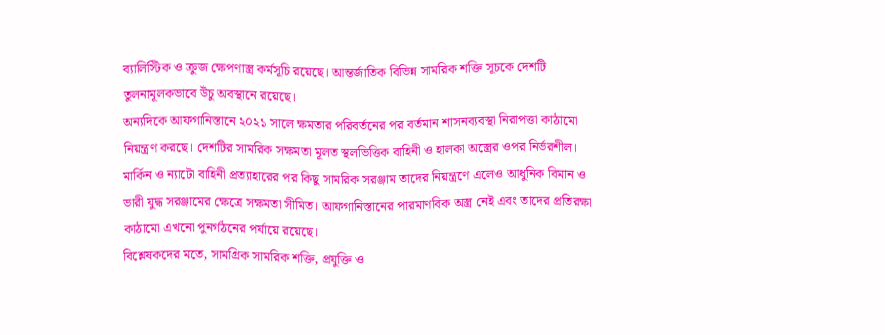ব্যালিস্টিক ও ক্রুজ ক্ষেপণাস্ত্র কর্মসূচি রয়েছে। আন্তর্জাতিক বিভিন্ন সামরিক শক্তি সূচকে দেশটি তুলনামূলকভাবে উঁচু অবস্থানে রয়েছে।
অন্যদিকে আফগানিস্তানে ২০২১ সালে ক্ষমতার পরিবর্তনের পর বর্তমান শাসনব্যবস্থা নিরাপত্তা কাঠামো নিয়ন্ত্রণ করছে। দেশটির সামরিক সক্ষমতা মূলত স্থলভিত্তিক বাহিনী ও হালকা অস্ত্রের ওপর নির্ভরশীল। মার্কিন ও ন্যাটো বাহিনী প্রত্যাহারের পর কিছু সামরিক সরঞ্জাম তাদের নিয়ন্ত্রণে এলেও আধুনিক বিমান ও ভারী যুদ্ধ সরঞ্জামের ক্ষেত্রে সক্ষমতা সীমিত। আফগানিস্তানের পারমাণবিক অস্ত্র নেই এবং তাদের প্রতিরক্ষা কাঠামো এখনো পুনর্গঠনের পর্যায়ে রয়েছে।
বিশ্লেষকদের মতে, সামগ্রিক সামরিক শক্তি, প্রযুক্তি ও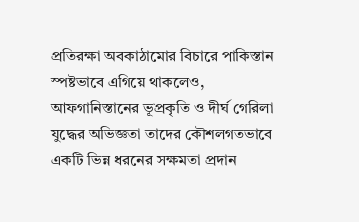প্রতিরক্ষা অবকাঠামোর বিচারে পাকিস্তান স্পষ্টভাবে এগিয়ে থাকলেও, আফগানিস্তানের ভূপ্রকৃতি ও দীর্ঘ গেরিলা যুদ্ধের অভিজ্ঞতা তাদের কৌশলগতভাবে একটি ভিন্ন ধরনের সক্ষমতা প্রদান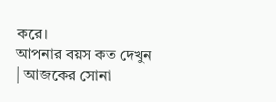করে।
আপনার বয়স কত দেখুন | আজকের সোনা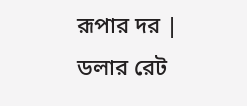রূপার দর | ডলার রেট